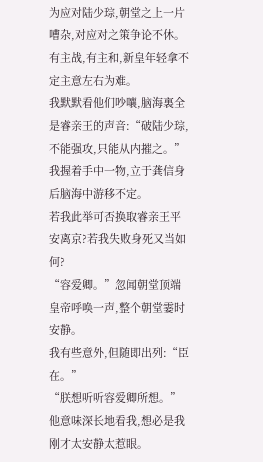为应对陆少琮,朝堂之上一片嘈杂,对应对之策争论不休。
有主战,有主和,新皇年轻拿不定主意左右为难。
我默默看他们吵嚷,脑海裏全是睿亲王的声音:“破陆少琮,不能强攻,只能从内摧之。”
我握着手中一物,立于龚信身后脑海中游移不定。
若我此举可否换取睿亲王平安离京?若我失败身死又当如何?
“容爱卿。”忽闻朝堂顶端皇帝呼唤一声,整个朝堂霎时安静。
我有些意外,但随即出列:“臣在。”
“朕想听听容爱卿所想。”他意味深长地看我,想必是我刚才太安静太惹眼。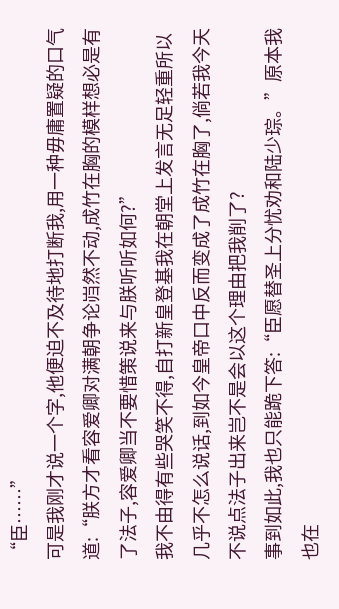“臣……”
可是我刚才说一个字,他便迫不及待地打断我,用一种毋庸置疑的口气道:“朕方才看容爱卿对满朝争论岿然不动,成竹在胸的模样想必是有了法子,容爱卿当不要惜策说来与朕听听如何?”
我不由得有些哭笑不得,自打新皇登基我在朝堂上发言无足轻重所以几乎不怎么说话,到如今皇帝口中反而变成了成竹在胸了,倘若我今天不说点法子出来岂不是会以这个理由把我削了?
事到如此,我也只能跪下答:“臣愿替圣上分忧劝和陆少琮。”原本我也在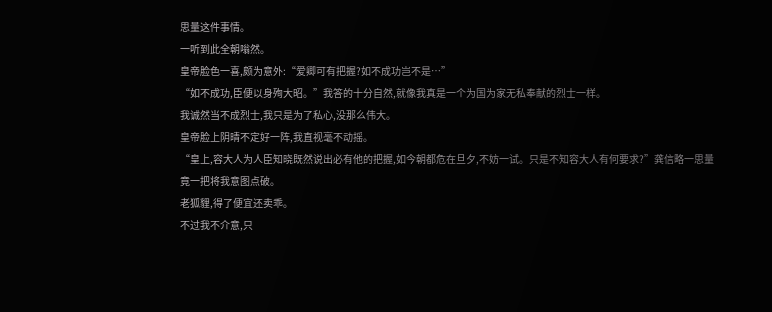思量这件事情。
一听到此全朝嗡然。
皇帝脸色一喜,颇为意外:“爱卿可有把握?如不成功岂不是…”
“如不成功,臣便以身殉大昭。”我答的十分自然,就像我真是一个为国为家无私奉献的烈士一样。
我诚然当不成烈士,我只是为了私心,没那么伟大。
皇帝脸上阴晴不定好一阵,我直视毫不动摇。
“皇上,容大人为人臣知晓既然说出必有他的把握,如今朝都危在旦夕,不妨一试。只是不知容大人有何要求?”龚信略一思量竟一把将我意图点破。
老狐貍,得了便宜还卖乖。
不过我不介意,只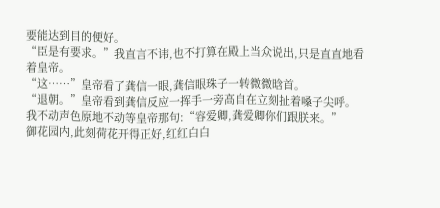要能达到目的便好。
“臣是有要求。”我直言不讳,也不打算在殿上当众说出,只是直直地看着皇帝。
“这……”皇帝看了龚信一眼,龚信眼珠子一转微微晗首。
“退朝。”皇帝看到龚信反应一挥手一旁高自在立刻扯着嗓子尖呼。
我不动声色原地不动等皇帝那句:“容爱卿,龚爱卿你们跟朕来。”
御花园内,此刻荷花开得正好,红红白白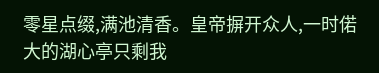零星点缀,满池清香。皇帝摒开众人,一时偌大的湖心亭只剩我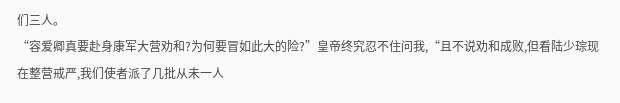们三人。
“容爱卿真要赴身康军大营劝和?为何要冒如此大的险?”皇帝终究忍不住问我,“且不说劝和成败,但看陆少琮现在整营戒严,我们使者派了几批从未一人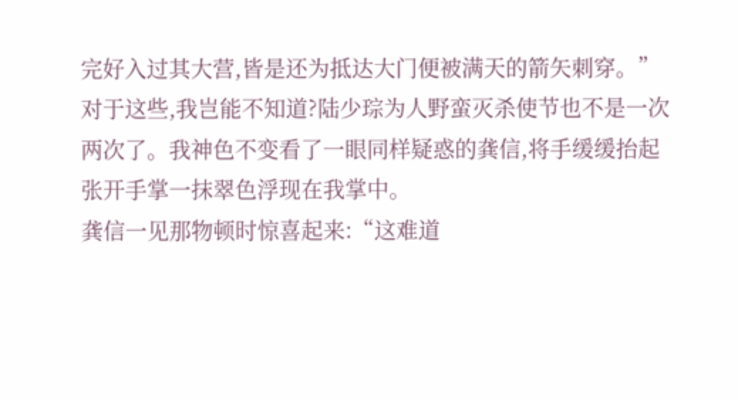完好入过其大营,皆是还为抵达大门便被满天的箭矢刺穿。”
对于这些,我岂能不知道?陆少琮为人野蛮灭杀使节也不是一次两次了。我神色不变看了一眼同样疑惑的龚信,将手缓缓抬起张开手掌一抹翠色浮现在我掌中。
龚信一见那物顿时惊喜起来:“这难道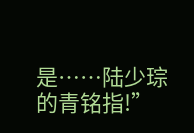是……陆少琮的青铭指!”